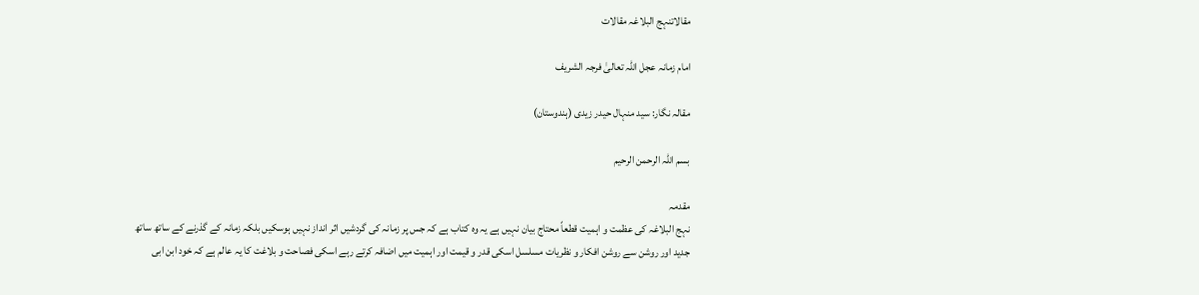مقالاتنہج البلاغہ مقالات

امام زمانہ عجل اللہ تعالیٰ فرجہ الشریف

مقالہ نگار: سید منہال حیدر زیدی (ہندوستان)

بسم اللہ الرحمن الرحیم

مقدمہ
نہج البلاغہ کی عظمت و اہمیت قطعاً محتاج بیان نہیں ہے یہ وہ کتاب ہے کہ جس پر زمانہ کی گردشیں اثر انداز نہیں ہوسکیں بلکہ زمانہ کے گذرنے کے ساتھ ساتھ جدید اور روشن سے روشن افکار و نظریات مسلسل اسکی قدر و قیمت اور اہمیت میں اضافہ کرتے رہے اسکی فصاحت و بلاغت کا یہ عالم ہے کہ خود ابن ابی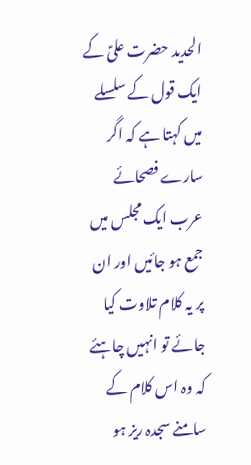الحدید حضرت علیؑ کے ایک قول کے سلسلے میں کہتا ہے کہ اگر سارے فصحائے عرب ایک مجلس میں جمع ہو جائیں اور ان پر یہ کلام تلاوت کیا جائے تو انہیں چاہئے کہ وہ اس کلام کے سامنے سجدہ ریز ہو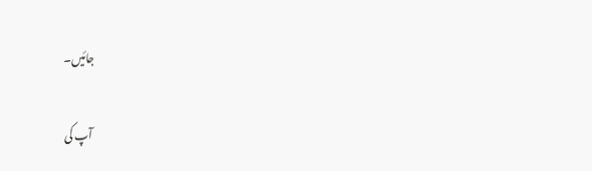جائیں۔

آپ کی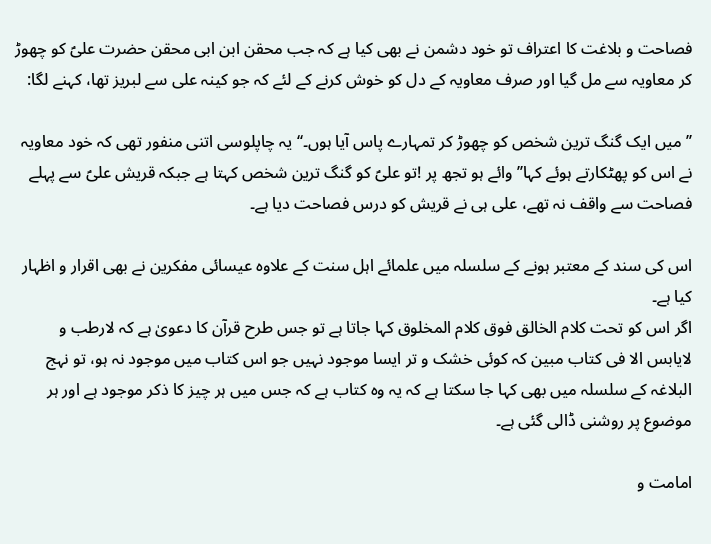فصاحت و بلاغت کا اعتراف تو خود دشمن نے بھی کیا ہے کہ جب محقن ابن ابی محقن حضرت علیؑ کو چھوڑ کر معاویہ سے مل گیا اور صرف معاویہ کے دل کو خوش کرنے کے لئے کہ جو کینہ علی سے لبریز تھا، کہنے لگا:

’’میں ایک گنگ ترین شخص کو چھوڑ کر تمہارے پاس آیا ہوں۔‘‘ یہ چاپلوسی اتنی منفور تھی کہ خود معاویہ نے اس کو پھٹکارتے ہوئے کہا’’ وائے ہو تجھ پر !تو علیؑ کو گنگ ترین شخص کہتا ہے جبکہ قریش علیؑ سے پہلے فصاحت سے واقف نہ تھے، علی ہی نے قریش کو درس فصاحت دیا ہے۔

اس کی سند کے معتبر ہونے کے سلسلہ میں علمائے اہل سنت کے علاوہ عیسائی مفکرین نے بھی اقرار و اظہار کیا ہے۔
اگر اس کو تحت کلام الخالق فوق کلام المخلوق کہا جاتا ہے تو جس طرح قرآن کا دعویٰ ہے کہ لارطب و لایابس الا فی کتاب مبین کہ کوئی خشک و تر ایسا موجود نہیں جو اس کتاب میں موجود نہ ہو، تو نہج البلاغہ کے سلسلہ میں بھی کہا جا سکتا ہے کہ یہ وہ کتاب ہے کہ جس میں ہر چیز کا ذکر موجود ہے اور ہر موضوع پر روشنی ڈالی گئی ہے۔

امامت و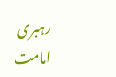رہبری
امامت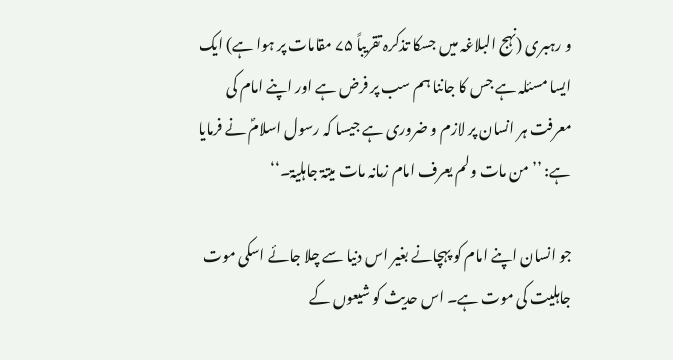و رہبری (نہج البلاغہ میں جسکا تذکرہ تقریباً ۷۵ مقامات پر ہوا ہے) ایک ایسا مسئلہ ہے جس کا جاننا ہم سب پر فرض ہے اور اپنے امام کی معرفت ہر انسان پر لازم و ضروری ہے جیسا کہ رسول اسلامؐ نے فرمایا ہے: ’’من مات ولم یعرف امام زمانہ مات میتۃ جاہلیۃ۔‘‘

جو انسان اپنے امام کو پہچانے بغیر اس دنیا سے چلا جائے اسکی موت جاہلیت کی موت ہے۔ اس حدیث کو شیعوں کے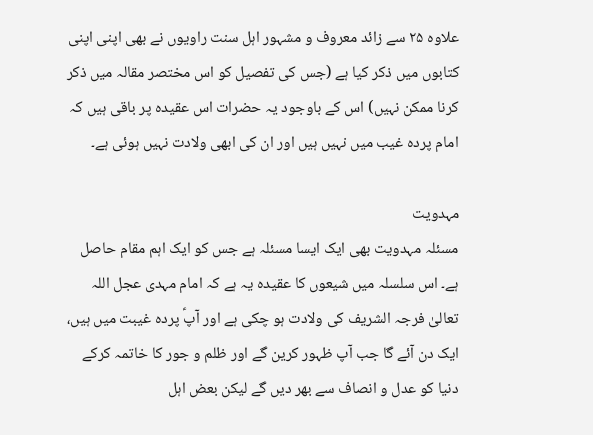علاوہ ۲۵ سے زائد معروف و مشہور اہل سنت راویوں نے بھی اپنی اپنی کتابوں میں ذکر کیا ہے (جس کی تفصیل کو اس مختصر مقالہ میں ذکر کرنا ممکن نہیں) اس کے باوجود یہ حضرات اس عقیدہ پر باقی ہیں کہ امام پردہ غیب میں نہیں ہیں اور ان کی ابھی ولادت نہیں ہوئی ہے۔

مہدویت
مسئلہ مہدویت بھی ایک ایسا مسئلہ ہے جس کو ایک اہم مقام حاصل ہے۔ اس سلسلہ میں شیعوں کا عقیدہ یہ ہے کہ امام مہدی عجل اللہ تعالیٰ فرجہ الشریف کی ولادت ہو چکی ہے اور آپؑ پردہ غیبت میں ہیں، ایک دن آئے گا جب آپ ظہور کرین گے اور ظلم و جور کا خاتمہ کرکے دنیا کو عدل و انصاف سے بھر دیں گے لیکن بعض اہل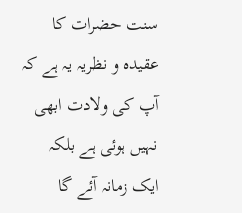سنت حضرات کا عقیدہ و نظریہ یہ ہے کہ آپ کی ولادت ابھی نہیں ہوئی ہے بلکہ ایک زمانہ آئے گا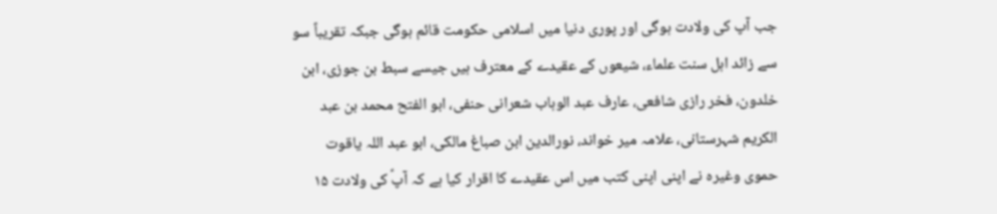جب آپ کی ولادت ہوگی اور پوری دنیا میں اسلامی حکومت قائم ہوگی جبکہ تقریباً سو سے زائد اہل سنت علماء، شیعوں کے عقیدے کے معترف ہیں جیسے سبط بن جوزی، ابن خلدون، فخر رازی شافعی، عارف عبد الوہاب شعرانی حنفی، ابو الفتح محمد بن عبد الکریم شہرستانی، علامہ میر خواند، نورالدین ابن صباغ مالکی، ابو عبد اللہ یاقوت حموی وغیرہ نے اپنی اپنی کتب میں اس عقیدے کا اقرار کیا ہے کہ آپؑ کی ولادت ۱۵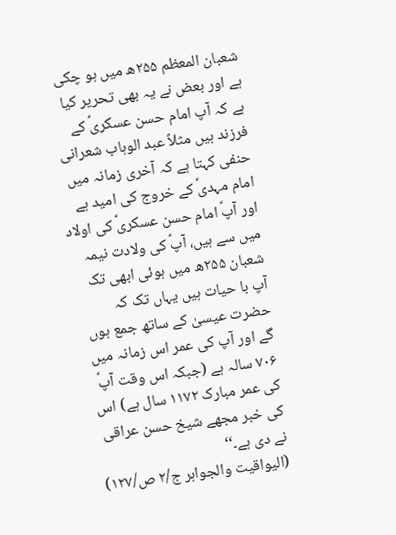شعبان المعظم ۲۵۵ھ میں ہو چکی ہے اور بعض نے یہ بھی تحریر کیا ہے کہ آپ امام حسن عسکریؑ کے فرزند ہیں مثلاً عبد الوہاب شعرانی حنفی کہتا ہے کہ آخری زمانہ میں امام مہدیؑ کے خروج کی امید ہے اور آپؑ امام حسن عسکریؑ کی اولاد میں سے ہیں، آپؑ کی ولادت نیمہ شعبان ۲۵۵ھ میں ہوئی ابھی تک آپ با حیات ہیں یہاں تک کہ حضرت عیسیٰ کے ساتھ جمع ہوں گے اور آپ کی عمر اس زمانہ میں ۷۰۶ سالہ ہے (جبکہ اس وقت آپؑ کی عمر مبارک ۱۱۷۲ سال ہے) اس کی خبر مجھے شیخ حسن عراقی نے دی ہے۔‘‘
(الیواقیت والجواہر ج/۲ ص/۱۲۷)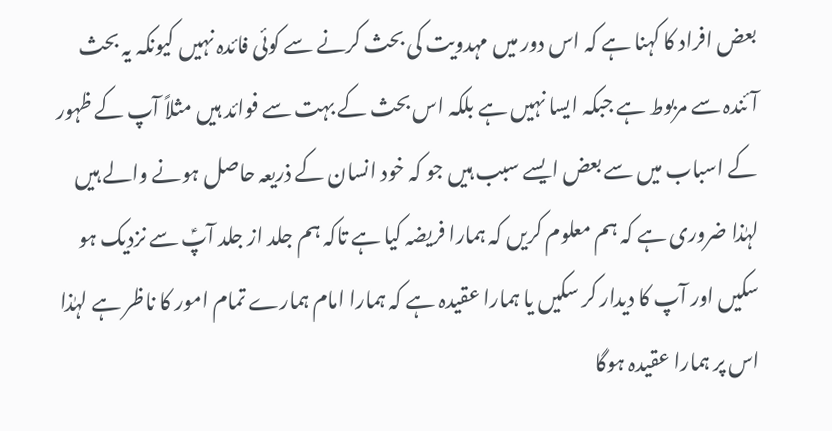بعض افراد کا کہنا ہے کہ اس دور میں مہدویت کی بحث کرنے سے کوئی فائدہ نہیں کیونکہ یہ بحث آئندہ سے مربوط ہے جبکہ ایسا نہیں ہے بلکہ اس بحث کے بہت سے فوائد ہیں مثلاً آپ کے ظہور کے اسباب میں سے بعض ایسے سبب ہیں جو کہ خود انسان کے ذریعہ حاصل ہونے والے ہیں لہٰذا ضروری ہے کہ ہم معلوم کریں کہ ہمارا فریضہ کیا ہے تاکہ ہم جلد از جلد آپؑ سے نزدیک ہو سکیں اور آپ کا دیدار کر سکیں یا ہمارا عقیدہ ہے کہ ہمارا امام ہمارے تمام امور کا ناظر ہے لہٰذا اس پر ہمارا عقیدہ ہوگا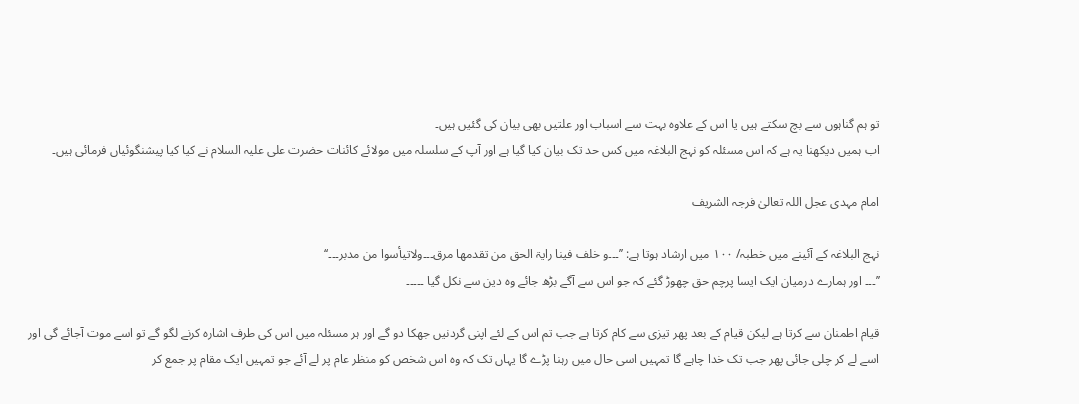تو ہم گناہوں سے بچ سکتے ہیں یا اس کے علاوہ بہت سے اسباب اور علتیں بھی بیان کی گئیں ہیں۔
اب ہمیں دیکھنا یہ ہے کہ اس مسئلہ کو نہج البلاغہ میں کس حد تک بیان کیا گیا ہے اور آپ کے سلسلہ میں مولائے کائنات حضرت علی علیہ السلام نے کیا کیا پیشنگوئیاں فرمائی ہیں۔

امام مہدی عجل اللہ تعالیٰ فرجہ الشریف

نہج البلاغہ کے آئینے میں خطبہ/ ۱۰۰ میں ارشاد ہوتا ہے: ’’۔۔۔و خلف فینا رایۃ الحق من تقدمھا مرق۔۔۔ولاتیأسوا من مدبر۔۔۔‘‘
’’۔۔۔ اور ہمارے درمیان ایک ایسا پرچم حق چھوڑ گئے کہ جو اس سے آگے بڑھ جائے وہ دین سے نکل گیا ۔۔۔۔۔

قیام اطمنان سے کرتا ہے لیکن قیام کے بعد پھر تیزی سے کام کرتا ہے جب تم اس کے لئے اپنی گردنیں جھکا دو گے اور ہر مسئلہ میں اس کی طرف اشارہ کرنے لگو گے تو اسے موت آجائے گی اور اسے لے کر چلی جائی پھر جب تک خدا چاہے گا تمہیں اسی حال میں رہنا پڑے گا یہاں تک کہ وہ اس شخص کو منظر عام پر لے آئے جو تمہیں ایک مقام پر جمع کر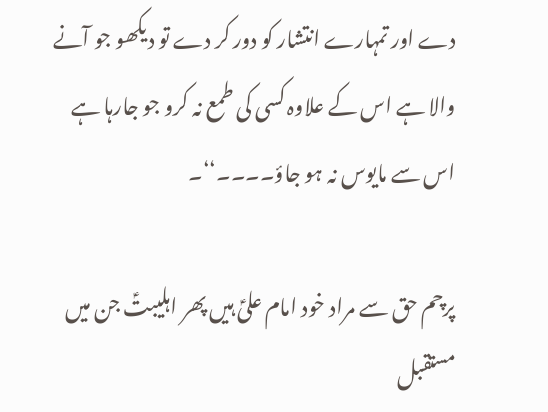دے اور تمہارے انتشار کو دور کر دے تو دیکھو جو آنے والا ہے اس کے علاوہ کسی کی طمع نہ کرو جو جارہا ہے اس سے مایوس نہ ہو جاؤ۔۔۔۔‘‘۔

پرچم حق سے مراد خود امام علیؑ ہیں پھر اہلیبتؑ جن میں مستقبل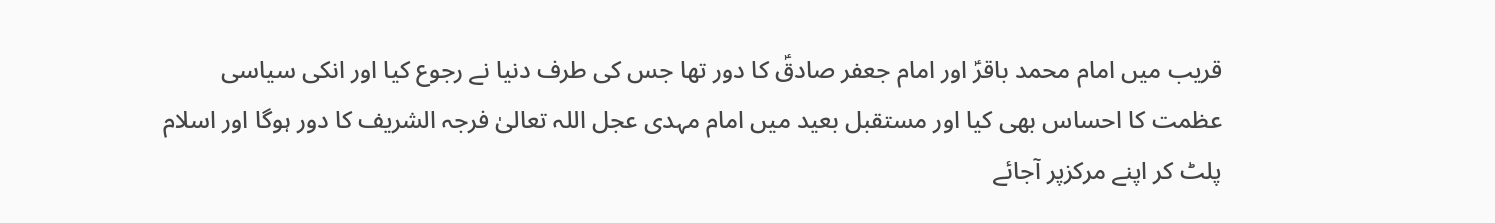قریب میں امام محمد باقرؑ اور امام جعفر صادقؑ کا دور تھا جس کی طرف دنیا نے رجوع کیا اور انکی سیاسی عظمت کا احساس بھی کیا اور مستقبل بعید میں امام مہدی عجل اللہ تعالیٰ فرجہ الشریف کا دور ہوگا اور اسلام پلٹ کر اپنے مرکزپر آجائے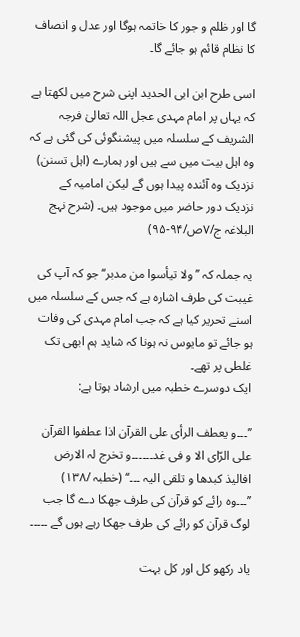گا اور ظلم و جور کا خاتمہ ہوگا اور عدل و انصاف کا نظام قائم ہو جائے گا۔

اسی طرح ابن ابی الحدید اپنی شرح میں لکھتا ہے کہ یہاں پر امام مہدی عجل اللہ تعالیٰ فرجہ الشریف کے سلسلہ میں پیشنگوئی کی گئی ہے کہ وہ اہل بیت میں سے ہیں اور ہمارے (اہل تسنن) نزدیک وہ آئندہ پیدا ہوں گے لیکن امامیہ کے نزدیک دور حاضر میں موجود ہیں۔ (شرح نہج البلاغہ ج/۷ص/۹۴-۹۵)

یہ جملہ کہ ’’ولا تیأسوا من مدبر‘‘ جو کہ آپ کی غیبت کی طرف اشارہ ہے کہ جس کے سلسلہ میں اسنے تحریر کیا ہے کہ جب امام مہدی کی وفات ہو جائے تو مایوس نہ ہونا کہ شاید ہم ابھی تک غلطی پر تھے۔
ایک دوسرے خطبہ میں ارشاد ہوتا ہے:

’’۔۔۔و یعطف الرأی علی القرآن اذا عطفوا القرآن علی الرّای الا و فی غد۔۔۔۔۔۔و تخرج لہ الارض افالیذ کبدھا و تلقی الیہ ۔۔۔‘‘ (خطبہ /۱۳۸)
’’۔۔۔وہ رائے کو قرآن کی طرف جھکا دے گا جب لوگ قرآن کو رائے کی طرف جھکا رہے ہوں گے ۔۔۔۔۔

یاد رکھو کل اور کل بہت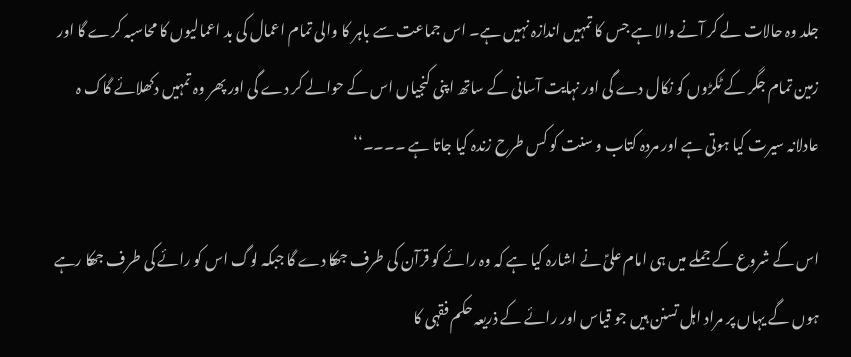جلد وہ حالات لے کر آنے والا ہے جس کا تمہیں اندازہ نہیں ہے۔ اس جماعت سے باہر کا والی تمام اعمال کی بد اعمالیوں کا محاسبہ کرے گا اور زمین تمام جگر کے ٹکڑوں کو نکال دے گی اور نہایت آسانی کے ساتھ اپنی کنجیاں اس کے حوالے کر دے گی اور پھر وہ تمہیں دکھلائے گاک ہ عادلانہ سیرت کیا ہوتی ہے اور مردہ کتاب و سنت کو کس طرح زندہ کیا جاتا ہے ۔۔۔۔‘‘

اس کے شروع کے جملے میں ہی امام علیؑ نے اشارہ کیا ہے کہ وہ رائے کو قرآن کی طرف جھکا دے گا جبکہ لوگ اس کو رائے کی طرف جھکا رہے ہوں گے یہاں پر مراد اہل تسنن ہیں جو قیاس اور رائے کے ذریعہ حکم فقہی کا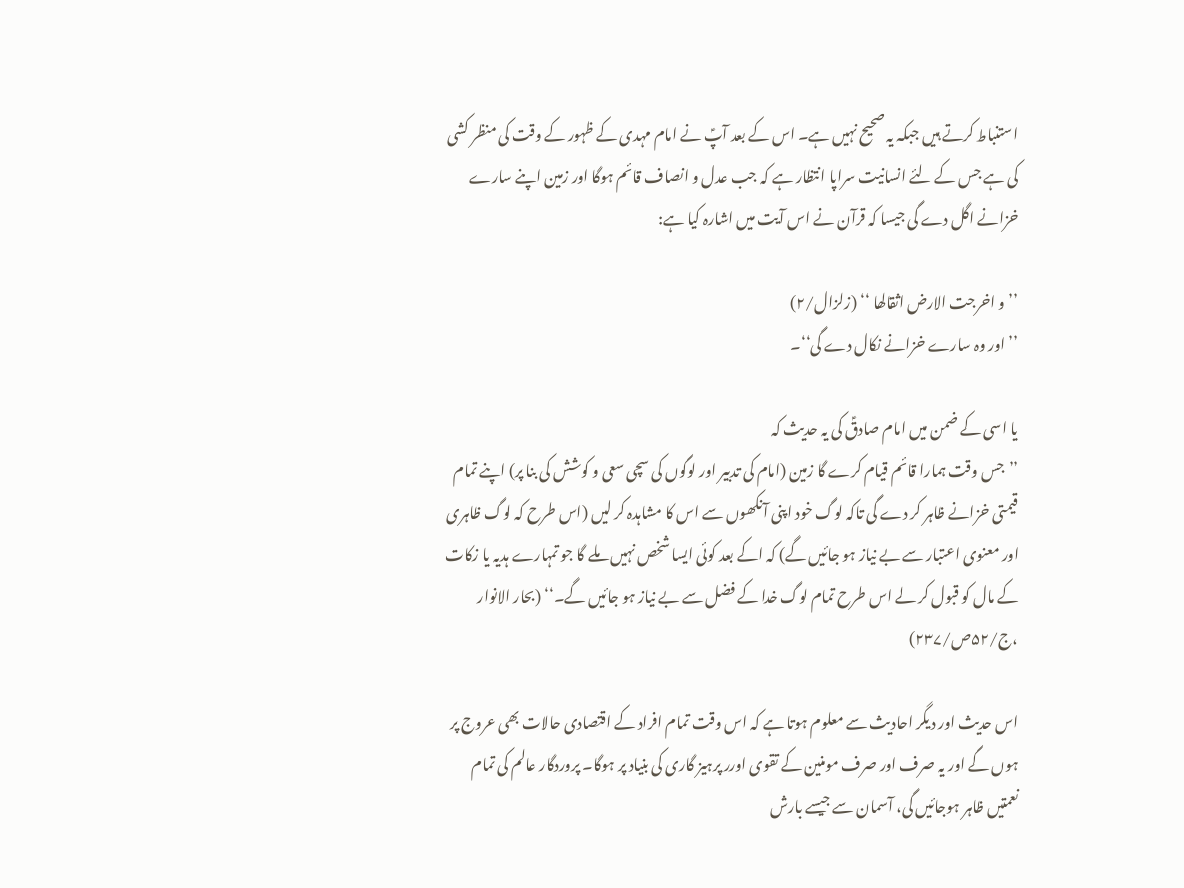استنباط کرتے ہیں جبکہ یہ صحیح نہیں ہے۔ اس کے بعد آپؑ نے امام مہدی کے ظہور کے وقت کی منظر کشی کی ہے جس کے لئے انسانیت سراپا انتظار ہے کہ جب عدل و انصاف قائم ہوگا اور زمین اپنے سارے خزانے اگل دے گی جیسا کہ قرآن نے اس آیت میں اشارہ کیا ہے:

’’و اخرجت الارض اثقالھا ‘‘ (زلزال/۲)
’’اور وہ سارے خزانے نکال دے گی‘‘۔

یا اسی کے ضمن میں امام صادقؑ کی یہ حدیث کہ
’’جس وقت ہمارا قائم قیام کرے گا زمین (امام کی تدبیر اور لوگوں کی سچی سعی و کوشش کی بنا پر) اپنے تمام قیمتی خزانے ظاہر کر دے گی تاکہ لوگ خود اپنی آنکھوں سے اس کا مشاہدہ کر لیں (اس طرح کہ لوگ ظاہری اور معنوی اعتبار سے بے نیاز ہو جائیں گے) کہ اکے بعد کوئی ایسا شخص نہیں ملے گا جو تمہارے ہدیہ یا زکات کے مال کو قبول کر لے اس طرح تمام لوگ خدا کے فضل سے بے نیاز ہو جائیں گے۔‘‘ (بحار الانوار ،ج/۵۲ص/۲۳۷)

اس حدیث اور دیگر احادیث سے معلوم ہوتا ہے کہ اس وقت تمام افراد کے اقتصادی حالات بھی عروج پر ہوں گے اور یہ صرف اور صرف مومنین کے تقوی اورر پرہیز گاری کی بنیاد پر ہوگا۔ پروردگار عالم کی تمام نعمتیں ظاہر ہوجائیں گی، آسمان سے جیسے بارش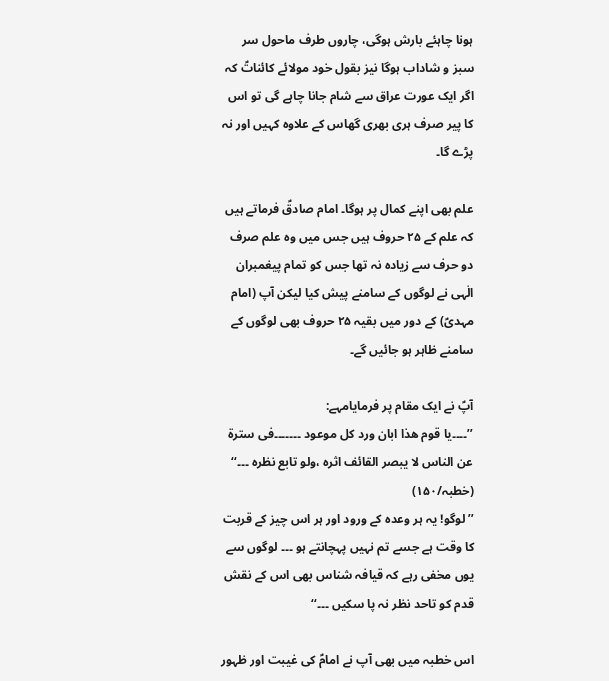ہونا چاہئے بارش ہوگی، چاروں طرف ماحول سر سبز و شاداب ہوگا نیز بقول خود مولائے کائناتؑ کہ اگر ایک عورت عراق سے شام جانا چاہے گی تو اس کا پیر صرف ہری بھری گھاس کے علاوہ کہیں اور نہ پڑے گا۔

علم بھی اپنے کمال پر ہوگا۔ امام صادقؑ فرماتے ہیں کہ علم کے ۲۵ حروف ہیں جس میں وہ علم صرف دو حرف سے زیادہ نہ تھا جس کو تمام پیغمبران الٰہی نے لوگوں کے سامنے پیش کیا لیکن آپ (امام مہدیؑ) کے دور میں بقیہ ۲۵ حروف بھی لوگوں کے سامنے ظاہر ہو جائیں گے۔

آپؑ نے ایک مقام پر فرمایامہے:
’’۔۔۔۔یا قوم ھذا ابان ورد کل موعود ۔۔۔۔۔۔۔فی سترۃ عن الناس لا یبصر القائف اثرہ ،ولو تابع نظرہ ۔۔۔‘‘ (خطبہ/۱۵۰)
’’لوگو! یہ ہر وعدہ کے ورود اور ہر اس چیز کے قربت کا وقت ہے جسے تم نہیں پہچانتے ہو ۔۔۔ لوگوں سے یوں مخفی رہے کہ قیافہ شناس بھی اس کے نقش قدم کو تاحد نظر نہ پا سکیں ۔۔۔‘‘

اس خطبہ میں بھی آپ نے امامؑ کی غیبت اور ظہور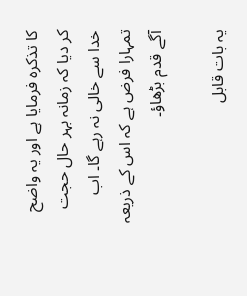کا تذکرہ فرمایا ہے اور یہ واضح کر دیا کہ زمانہ بہر حال حجت خدا سے خالی نہ رہے گا۔ اب تمہارا فرض ہے کہ اس کے ذریعہ آگے قدم بڑھاؤ۔

یہ بات قابل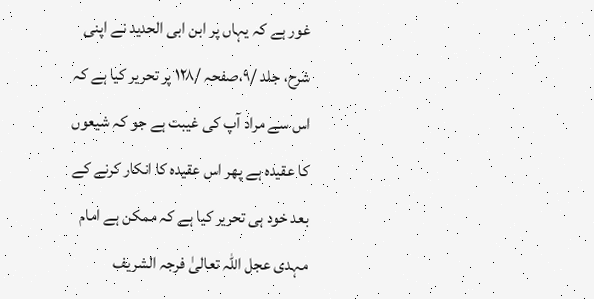غور ہے کہ یہاں پر ابن ابی الحدید نے اپنی شرح، جلد /۹،صفحہ /۱۲۸ پر تحریر کیا ہے کہ اس سے مراد آپ کی غیبت ہے جو کہ شیعوں کا عقیدہ ہے پھر اس عقیدہ کا انکار کرنے کے بعد خود ہی تحریر کیا ہے کہ ممکن ہے امام مہدی عجل اللہ تعالیٰ فرجہ الشریف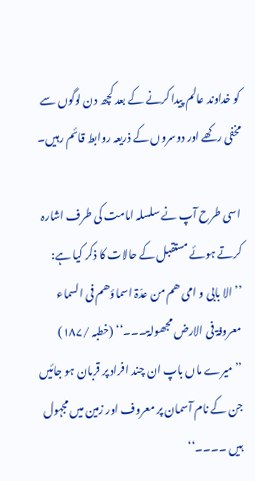کو خداوند عالم پیدا کرنے کے بعد کچھ دن لوگوں سے مخفی رکھے اور دوسروں کے ذریعہ روابط قائم رہیں۔

اسی طرح آپ نے سلسلہ امامت کی طرف اشارہ کرتے ہوئے مستقبل کے حالات کا ذکر کیا ہے:
’’الا بابی و امی ھم من عدّۃ اسماؤھم فی السماء معروفۃ فی الارض مجھولۃ۔۔۔‘‘ (خطبہ /۱۸۷)
’’میرے ماں باپ ان چند افراد پر قربان ہو جائیں جن کے نام آسمان پر معروف اور زمین میں مجہول ہیں ۔۔۔۔‘‘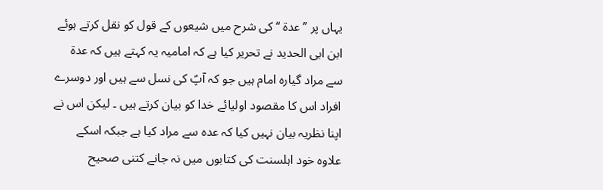یہاں پر ’’عدۃ ‘‘ کی شرح میں شیعوں کے قول کو نقل کرتے ہوئے ابن ابی الحدید نے تحریر کیا ہے کہ امامیہ یہ کہتے ہیں کہ عدۃ سے مراد گیارہ امام ہیں جو کہ آپؑ کی نسل سے ہیں اور دوسرے افراد اس کا مقصود اولیائے خدا کو بیان کرتے ہیں ۔ لیکن اس نے اپنا نظریہ بیان نہیں کیا کہ عدہ سے مراد کیا ہے جبکہ اسکے علاوہ خود اہلسنت کی کتابوں میں نہ جانے کتنی صحیح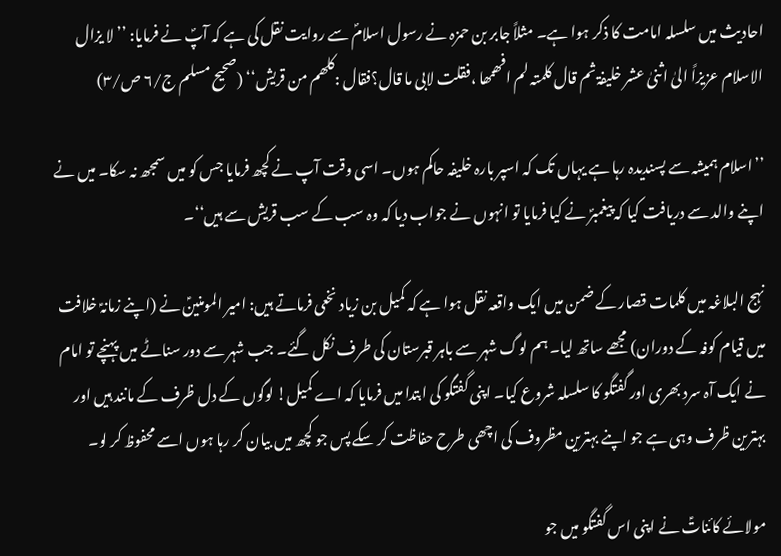احادیث میں سلسلہ امامت کا ذکر ہوا ہے۔ مثلاً جابر بن حمزہ نے رسول اسلامؐ سے روایت نقل کی ہے کہ آپؐ نے فرمایا: ’’لا یزال الاسلام عزیزاً الیٰ اثنیٰ عشر خلیفۃ ثم قال کلمتہ لم افھمھا ،فقلت لابی ما قال؟فقال :کلھم من قریش‘‘ (صحیح مسلم ج/۶ ص/۳)

’’اسلام ہمیشہ سے پسندیدہ رہا ہے یہاں تک کہ اسپر بارہ خلیفہ حاکم ہوں۔ اسی وقت آپ نے کچھ فرمایا جس کو میں سمجھ نہ سکا۔ میں نے اپنے والد سے دریافت کیا کہ پیغمبرؐ نے کیا فرمایا تو انہوں نے جواب دیا کہ وہ سب کے سب قریش سے ہیں‘‘۔

نہج البلاغہ میں کلمات قصار کے ضمن میں ایک واقعہ نقل ہوا ہے کہ کمیل بن زیاد نخعی فرماتے ہیں: امیر المومنینؑ نے (اپنے زمانہؑ خلافت میں قیام کوفہ کے دوران) مجھے ساتھ لیا۔ ہم لوگ شہر سے باہر قبرستان کی طرف نکل گئے۔ جب شہر سے دور سناٹے میں پہنچے تو امام نے ایک آہ سرد بھری اور گفتگو کا سلسلہ شروع کیا۔ اپنی گفتگو کی ابتدا میں فرمایا کہ اے کمیل! لوگوں کے دل ظرف کے مانند ہیں اور بہترین ظرف وہی ہے جو اپنے بہترین مظروف کی اچھی طرح حفاظت کر سکے پس جو کچھ میں بیان کر رہا ہوں اسے محفوظ کر لو۔

مولائے کائناتؑ نے اپنی اس گفتگو میں جو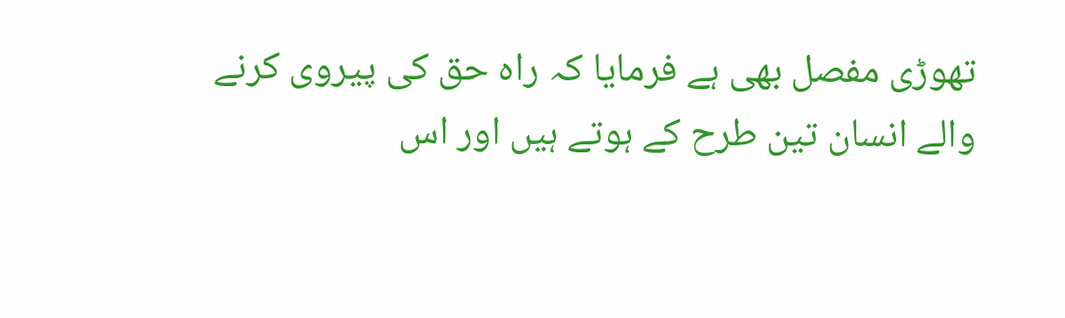تھوڑی مفصل بھی ہے فرمایا کہ راہ حق کی پیروی کرنے والے انسان تین طرح کے ہوتے ہیں اور اس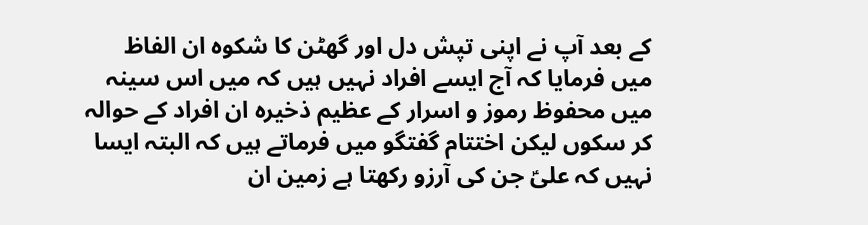کے بعد آپ نے اپنی تپش دل اور گھٹن کا شکوہ ان الفاظ میں فرمایا کہ آج ایسے افراد نہیں ہیں کہ میں اس سینہ میں محفوظ رموز و اسرار کے عظیم ذخیرہ ان افراد کے حوالہ کر سکوں لیکن اختتام گفتگو میں فرماتے ہیں کہ البتہ ایسا نہیں کہ علیؑ جن کی آرزو رکھتا ہے زمین ان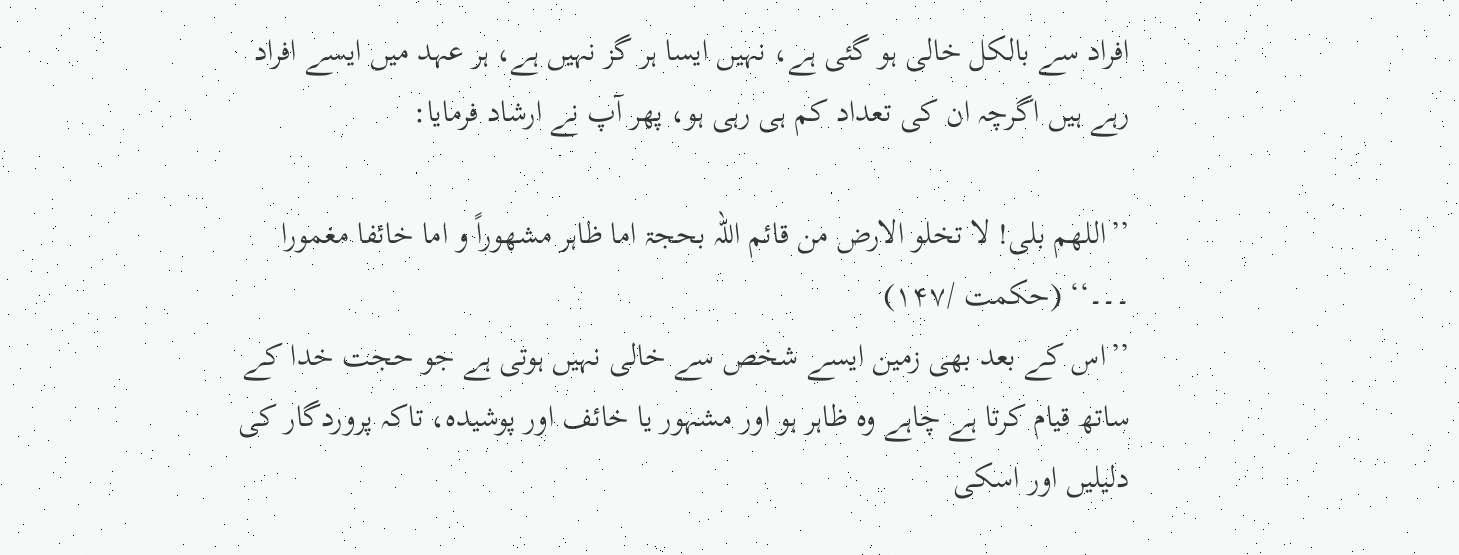افراد سے بالکل خالی ہو گئی ہے، نہیں ایسا ہر گز نہیں ہے، ہر عہد میں ایسے افراد رہے ہیں اگرچہ ان کی تعداد کم ہی رہی ہو، پھر آپ نے ارشاد فرمایا:

’’اللھم بلی! لا تخلو الارض من قائم اللہ بحجۃ اما ظاہر مشھوراً و اما خائفا مغمورا ۔۔۔‘‘ (حکمت /۱۴۷)
’’اس کے بعد بھی زمین ایسے شخص سے خالی نہیں ہوتی ہے جو حجت خدا کے ساتھ قیام کرتا ہے چاہے وہ ظاہر ہو اور مشہور یا خائف اور پوشیدہ، تاکہ پروردگار کی دلیلیں اور اسکی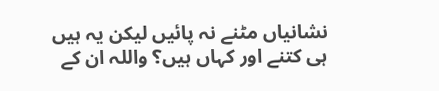نشانیاں مٹنے نہ پائیں لیکن یہ ہیں ہی کتنے اور کہاں ہیں؟ واللہ ان کے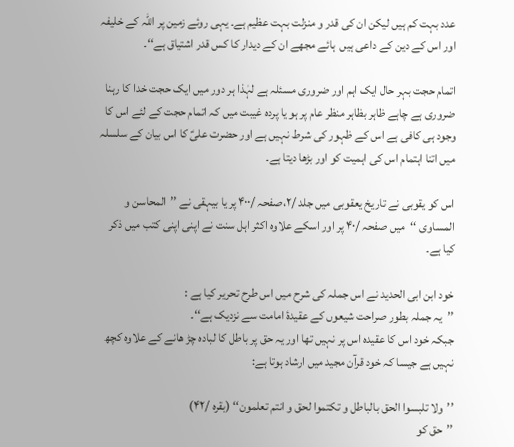عدد بہت کم ہیں لیکن ان کی قدر و منزلت بہت عظیم ہے۔ یہی روئے زمین پر اللہ کے خلیفہ اور اس کے دین کے داعی ہیں  ہائے مجھے ان کے دیدار کا کس قدر اشتیاق ہے‘‘۔

اتمام حجت بہر حال ایک اہم اور ضروری مسئلہ ہے لہٰذا ہر دور میں ایک حجت خدا کا رہنا ضروری ہے چاہے ظاہر بظاہر منظر عام پر ہو یا پردہ غیبت میں کہ اتمام حجت کے لئے اس کا وجود ہی کافی ہے اس کے ظہور کی شرط نہیں ہے اور حضرت علیؑ کا اس بیان کے سلسلہ میں اتنا اہتمام اس کی اہمیت کو اور بڑھا دیتا ہے۔

اس کو یقوبی نے تاریخ یعقوبی میں جلد /۲،صفحہ /۴۰۰ پر یا بیہقی نے ’’المحاسن و المساوی ‘‘میں صفحہ /۴۰ پر اور اسکے علاوہ اکثر اہل سنت نے اپنی اپنی کتب میں ذکر کیا ہے۔

خود ابن ابی الحدید نے اس جملہ کی شرح میں اس طرح تحریر کیا ہے :
’’یہ جملہ بطور صراحت شیعوں کے عقیدۂ امامت سے نزدیک ہے‘‘۔
جبکہ خود اس کا عقیدہ اس پر نہیں تھا اور یہ حق پر باطل کا لبادہ چڑ ھانے کے علاوہ کچھ نہیں ہے جیسا کہ خود قرآن مجید میں ارشاد ہوتا ہے:

’’ولا تلبسوا الحق بالباطل و تکتموا لحق و انتم تعلمون‘‘ (بقرہ /۴۲)
’’حق کو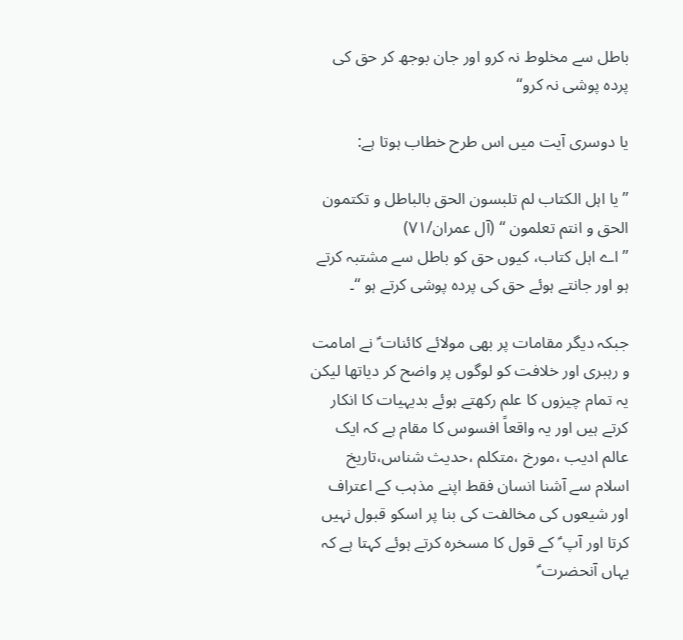باطل سے مخلوط نہ کرو اور جان بوجھ کر حق کی پردہ پوشی نہ کرو‘‘

یا دوسری آیت میں اس طرح خطاب ہوتا ہے:

’’یا اہل الکتاب لم تلبسون الحق بالباطل و تکتمون الحق و انتم تعلمون ‘‘ (آل عمران/۷۱)
’’اے اہل کتاب، کیوں حق کو باطل سے مشتبہ کرتے ہو اور جانتے ہوئے حق کی پردہ پوشی کرتے ہو ‘‘۔

جبکہ دیگر مقامات پر بھی مولائے کائنات ؑ نے امامت و رہبری اور خلافت کو لوگوں پر واضح کر دیاتھا لیکن یہ تمام چیزوں کا علم رکھتے ہوئے بدیہیات کا انکار کرتے ہیں اور یہ واقعاً افسوس کا مقام ہے کہ ایک عالم ادیب ،مورخ ،متکلم ،حدیث شناس،تاریخ اسلام سے آشنا انسان فقط اپنے مذہب کے اعتراف اور شیعوں کی مخالفت کی بنا پر اسکو قبول نہیں کرتا اور آپ ؑ کے قول کا مسخرہ کرتے ہوئے کہتا ہے کہ یہاں آنحضرت ؑ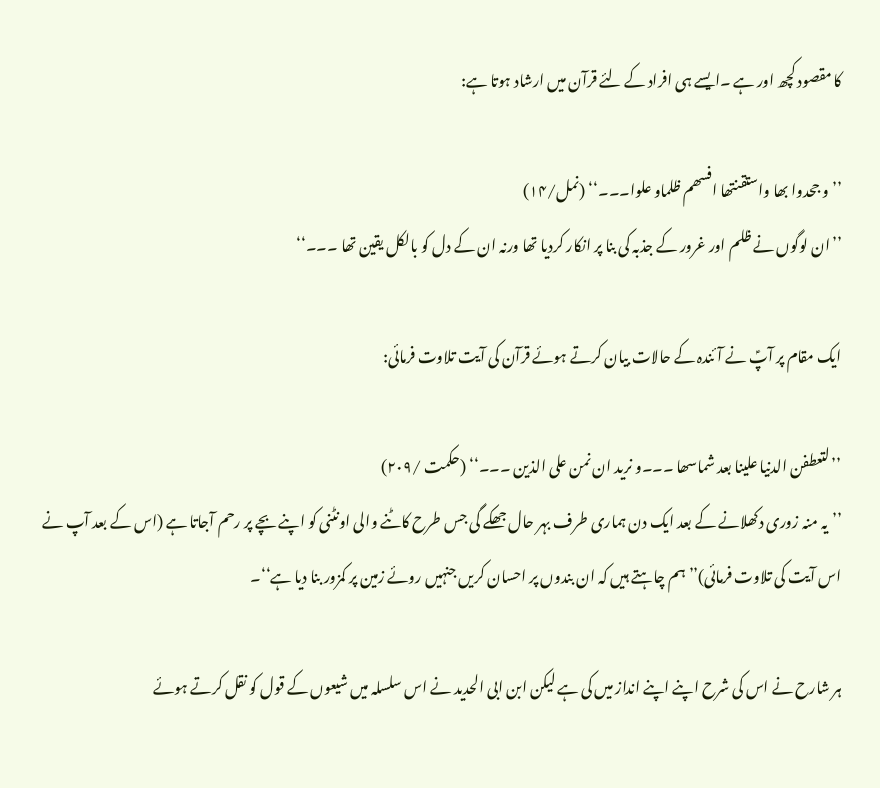کا مقصود کچھ اور ہے ۔ایسے ہی افراد کے لئے قرآن میں ارشاد ہوتا ہے:

’’و جحدوا بھا واستقنتھا افسھم ظلماو علوا۔۔۔‘‘ (نمل/۱۴)
’’ان لوگوں نے ظلم اور غرور کے جذبہ کی بنا پر انکار کردیا تھا ورنہ ان کے دل کو بالکل یقین تھا ۔۔۔‘‘

ایک مقام پر آپؑ نے آئندہ کے حالات بیان کرتے ہوئے قرآن کی آیت تلاوت فرمائی:

’’لتعطفن الدنیا علینا بعد شماسھا ۔۔۔و نرید ان نمن علی الذین ۔۔۔‘‘ (حکمت /۲۰۹)
’’یہ منہ زوری دکھلانے کے بعد ایک دن ہماری طرف بہر حال جھکے گی جس طرح کاٹنے والی اونٹنی کو اپنے بچے پر رحم آجاتا ہے (اس کے بعد آپ نے اس آیت کی تلاوت فرمائی)’’ ہم چاہتے ہیں کہ ان بندوں پر احسان کریں جنہیں روئے زمین پر کمزور بنا دیا ہے‘‘۔

ہر شارح نے اس کی شرح اپنے اپنے انداز میں کی ہے لیکن ابن ابی الحدید نے اس سلسلہ میں شیعوں کے قول کو نقل کرتے ہوئے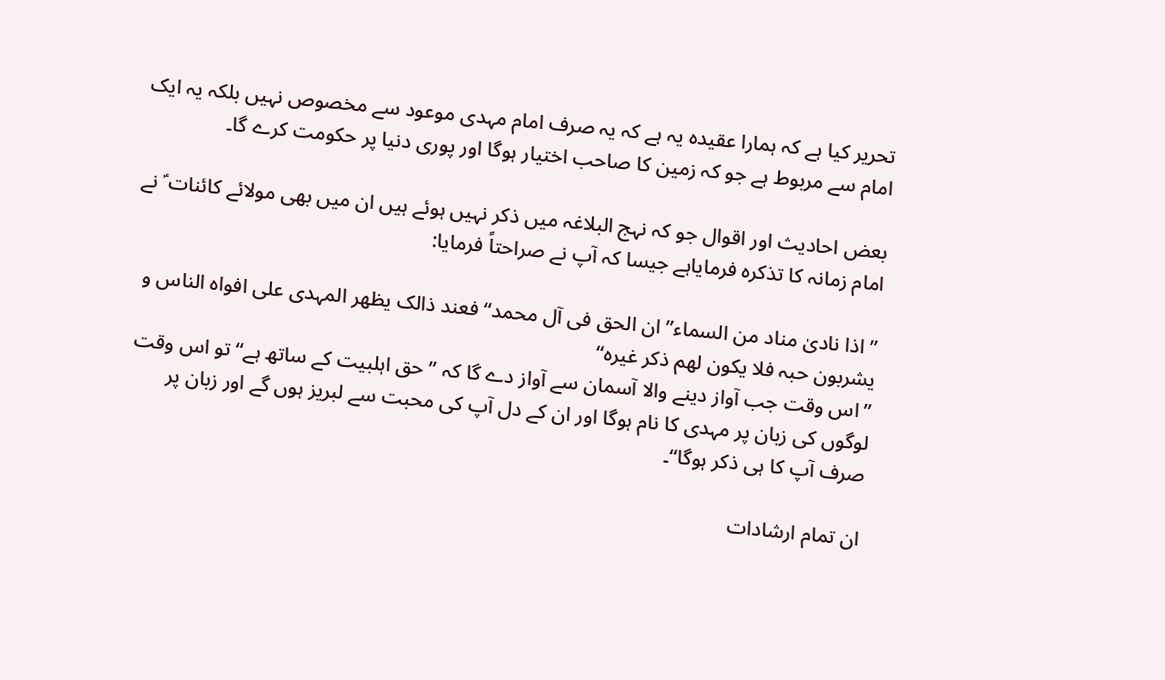تحریر کیا ہے کہ ہمارا عقیدہ یہ ہے کہ یہ صرف امام مہدی موعود سے مخصوص نہیں بلکہ یہ ایک امام سے مربوط ہے جو کہ زمین کا صاحب اختیار ہوگا اور پوری دنیا پر حکومت کرے گا۔

بعض احادیث اور اقوال جو کہ نہج البلاغہ میں ذکر نہیں ہوئے ہیں ان میں بھی مولائے کائنات ؑ نے امام زمانہ کا تذکرہ فرمایاہے جیسا کہ آپ نے صراحتاً فرمایا:

’’اذا نادیٰ مناد من السماء’’ ان الحق فی آل محمد‘‘ فعند ذالک یظھر المہدی علی افواہ الناس و یشربون حبہ فلا یکون لھم ذکر غیرہ‘‘
’’اس وقت جب آواز دینے والا آسمان سے آواز دے گا کہ ’’حق اہلبیت کے ساتھ ہے‘‘ تو اس وقت لوگوں کی زبان پر مہدی کا نام ہوگا اور ان کے دل آپ کی محبت سے لبریز ہوں گے اور زبان پر صرف آپ کا ہی ذکر ہوگا‘‘۔

ان تمام ارشادات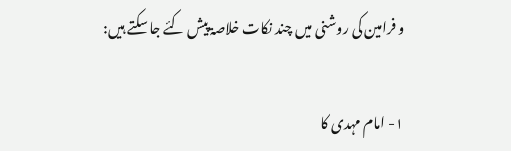و فرامین کی روشنی میں چند نکات خلاصۃ پیش کئے جا سکتے ہیں:

۱- امام مہدی کا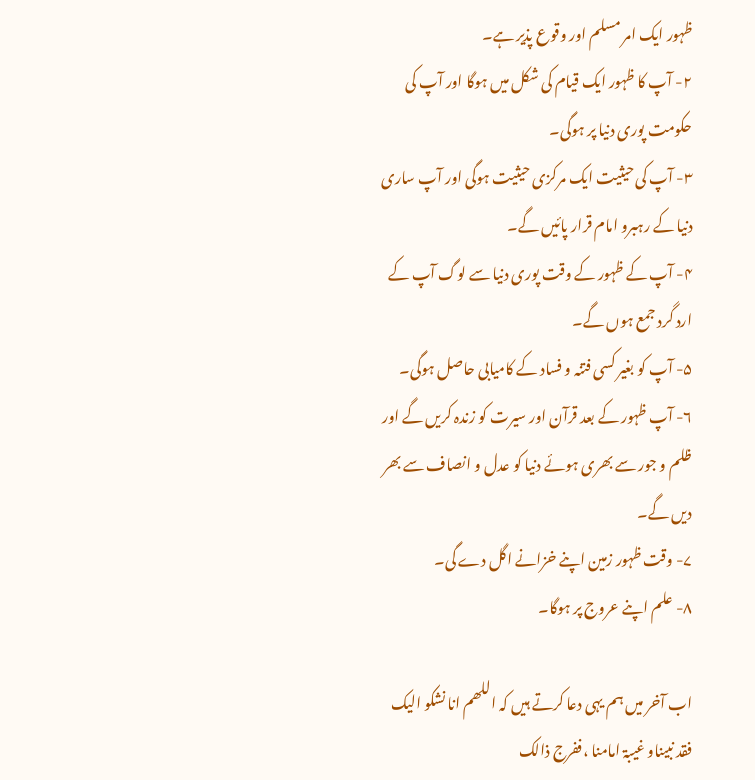ظہور ایک امر مسلم اور وقوع پذیر ہے۔
۲- آپ کا ظہور ایک قیام کی شکل میں ہوگا اور آپ کی حکومت پوری دنیا پر ہوگی۔
۳- آپ کی حیثیت ایک مرکزی حیثیت ہوگی اور آپ ساری دنیا کے رہبرو امام قرار پائیں گے۔
۴- آپ کے ظہور کے وقت پوری دنیا سے لوگ آپ کے ارد گرد جمع ہوں گے۔
۵- آپ کو بغیر کسی فتنہ و فساد کے کامیابی حاصل ہوگی۔
۶- آپ ظہور کے بعد قرآن اور سیرت کو زندہ کریں گے اور ظلم و جور سے بھری ہوئے دنیا کو عدل و انصاف سے بھر دیں گے۔
۷- وقت ظہور زمین اپنے خزانے اگل دے گی۔
۸- علم اپنے عروج پر ہوگا۔

اب آخر میں ہم یہی دعا کرتے ہیں کہ اللھم انا نشکو الیک فقد نبیناو غیبۃ امامنا ،ففرج ذالک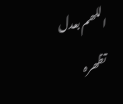اللھم بعدل تظھرہ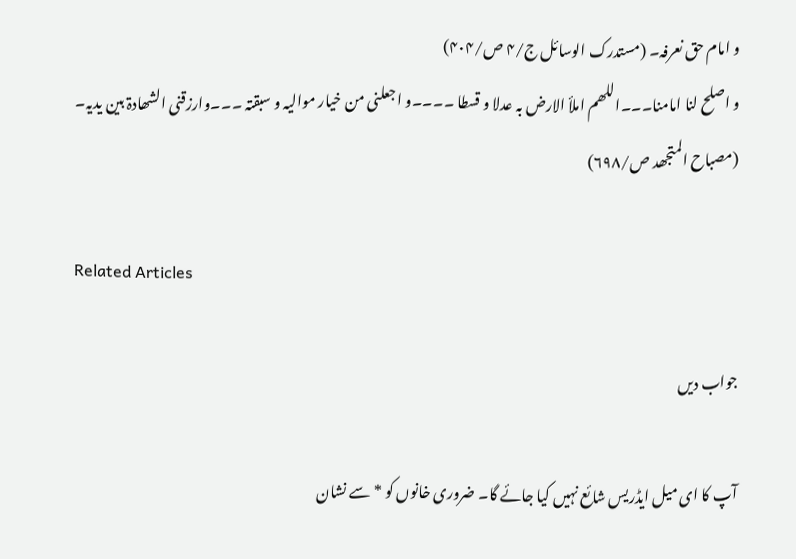و امام حق نعرفہ۔ (مستدرک الوسائل ج/۴ ص/۴۰۴)
و اصلح لنا امامنا۔۔۔اللھم املأ الارض بہ عدلا و قسطا ۔۔۔۔و اجعلنی من خیار موالیہ و سبقتہ ۔۔۔وارزقنی الشھادۃ بین یدیہ۔ (مصباح المتجھد ص/۶۹۸)

Related Articles

جواب دیں

آپ کا ای میل ایڈریس شائع نہیں کیا جائے گا۔ ضروری خانوں کو * سے نشان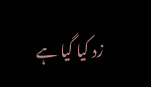زد کیا گیا ہے